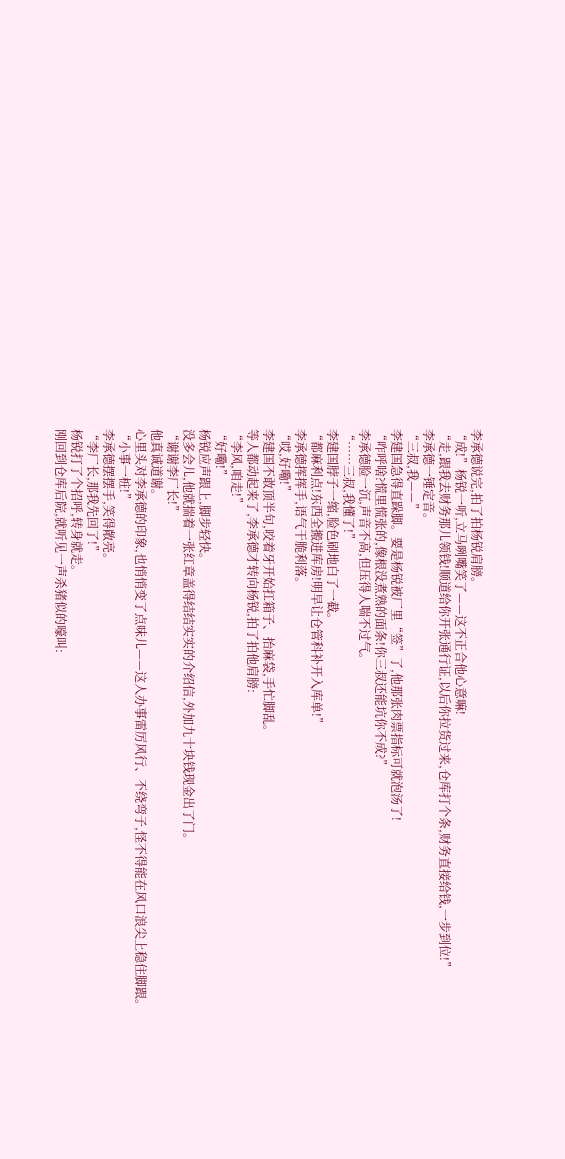李承德说完,拍了拍杨锐肩膀。
“成!”杨锐一听,立马咧嘴笑了——这不正合他心意嘛!
“走,跟我去财务那儿领钱!顺道给你开张通行证,以后你拉货过来,仓库打个条,财务直接给钱,一步到位!”
李承德一锤定音。
“三叔,我——”
李建国急得直跺脚。要是杨锐被厂里“签”了,他那张肉票指标可就泡汤了!
“咋呼啥?慌里慌张的,像根没煮熟的面条!你三叔还能坑你不成?”
李承德脸一沉,声音不高,但压得人喘不过气。
“……三叔,我懂了!”
李建国脖子一缩,脸色刷地白了一截。
“都麻利点!东西全搬进库房!明早让仓管科补开入库单!”
李承德挥挥手,语气干脆利落。
“哎,好嘞!”
李建国不敢顶半句,咬着牙开始扛箱子、抬麻袋,手忙脚乱。
等人都动起来了,李承德才转向杨锐,拍了拍他肩膀:
“李风,咱走!”
“好嘞!”
杨锐应声跟上,脚步轻快。
没多会儿,他就揣着一张红章盖得结结实实的介绍信,外加九十块钱现金出了门。
“谢谢李厂长!”
他真诚道谢。
心里头对李承德的印象,也悄悄变了点味儿——这人办事雷厉风行、不绕弯子,怪不得能在风口浪尖上稳住脚跟。
“小事一桩!”
李承德摆摆手,笑得敞亮。
“李厂长,那我先回了!”
杨锐打了个招呼,转身就走。
刚回到仓库后院,就听见一声杀猪似的嚎叫: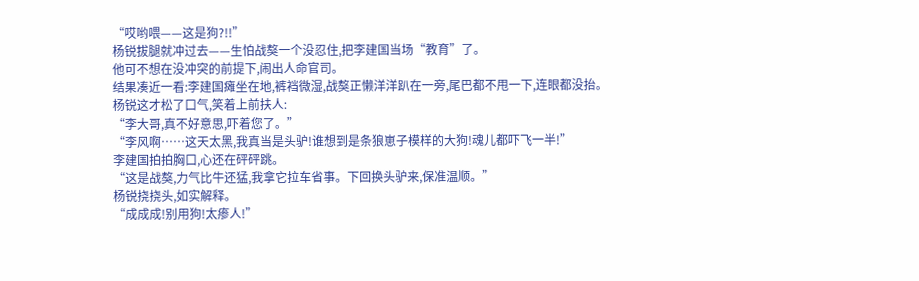“哎哟喂——这是狗?!!”
杨锐拔腿就冲过去——生怕战獒一个没忍住,把李建国当场“教育”了。
他可不想在没冲突的前提下,闹出人命官司。
结果凑近一看:李建国瘫坐在地,裤裆微湿,战獒正懒洋洋趴在一旁,尾巴都不甩一下,连眼都没抬。
杨锐这才松了口气,笑着上前扶人:
“李大哥,真不好意思,吓着您了。”
“李风啊……这天太黑,我真当是头驴!谁想到是条狼崽子模样的大狗!魂儿都吓飞一半!”
李建国拍拍胸口,心还在砰砰跳。
“这是战獒,力气比牛还猛,我拿它拉车省事。下回换头驴来,保准温顺。”
杨锐挠挠头,如实解释。
“成成成!别用狗!太瘆人!”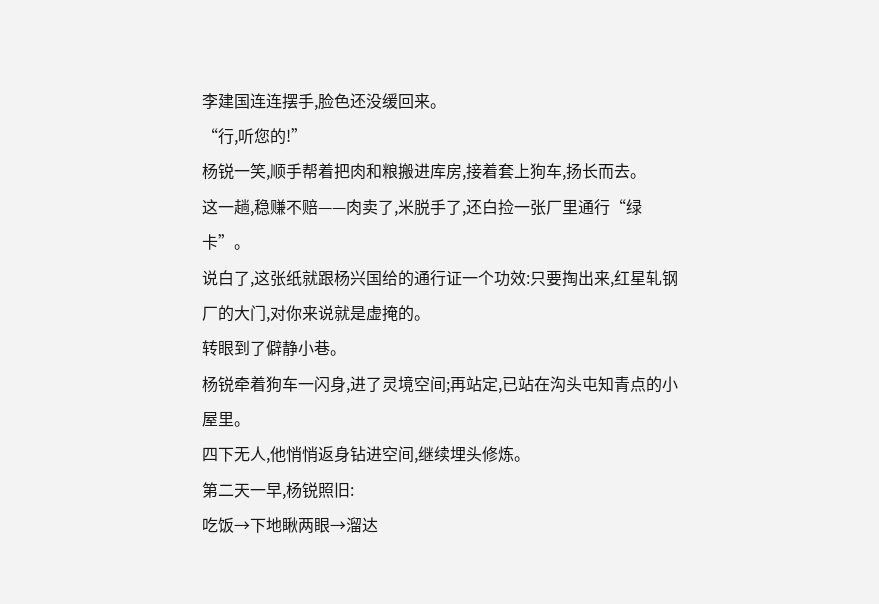李建国连连摆手,脸色还没缓回来。
“行,听您的!”
杨锐一笑,顺手帮着把肉和粮搬进库房,接着套上狗车,扬长而去。
这一趟,稳赚不赔——肉卖了,米脱手了,还白捡一张厂里通行“绿卡”。
说白了,这张纸就跟杨兴国给的通行证一个功效:只要掏出来,红星轧钢厂的大门,对你来说就是虚掩的。
转眼到了僻静小巷。
杨锐牵着狗车一闪身,进了灵境空间;再站定,已站在沟头屯知青点的小屋里。
四下无人,他悄悄返身钻进空间,继续埋头修炼。
第二天一早,杨锐照旧:
吃饭→下地瞅两眼→溜达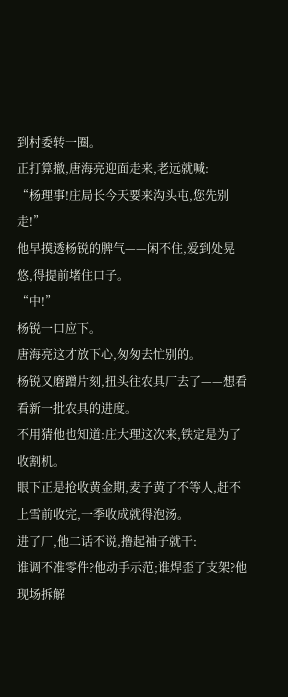到村委转一圈。
正打算撤,唐海亮迎面走来,老远就喊:
“杨理事!庄局长今天要来沟头屯,您先别走!”
他早摸透杨锐的脾气——闲不住,爱到处晃悠,得提前堵住口子。
“中!”
杨锐一口应下。
唐海亮这才放下心,匆匆去忙别的。
杨锐又磨蹭片刻,扭头往农具厂去了——想看看新一批农具的进度。
不用猜他也知道:庄大理这次来,铁定是为了收割机。
眼下正是抢收黄金期,麦子黄了不等人,赶不上雪前收完,一季收成就得泡汤。
进了厂,他二话不说,撸起袖子就干:
谁调不准零件?他动手示范;谁焊歪了支架?他现场拆解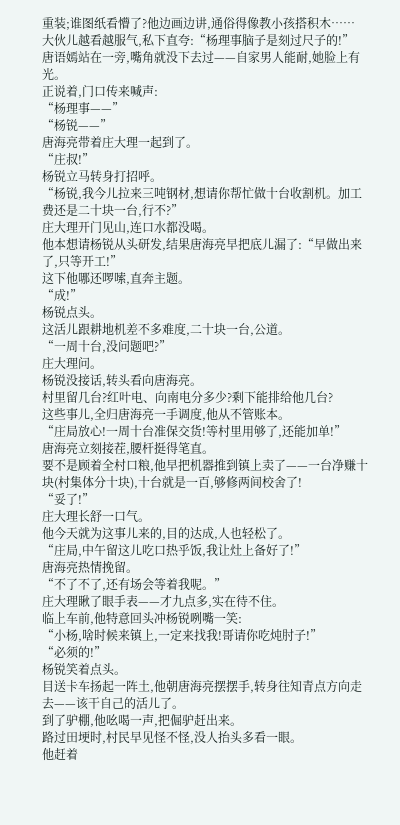重装;谁图纸看懵了?他边画边讲,通俗得像教小孩搭积木……
大伙儿越看越服气,私下直夸:“杨理事脑子是刻过尺子的!”
唐语嫣站在一旁,嘴角就没下去过——自家男人能耐,她脸上有光。
正说着,门口传来喊声:
“杨理事——”
“杨锐——”
唐海亮带着庄大理一起到了。
“庄叔!”
杨锐立马转身打招呼。
“杨锐,我今儿拉来三吨钢材,想请你帮忙做十台收割机。加工费还是二十块一台,行不?”
庄大理开门见山,连口水都没喝。
他本想请杨锐从头研发,结果唐海亮早把底儿漏了:“早做出来了,只等开工!”
这下他哪还啰嗦,直奔主题。
“成!”
杨锐点头。
这活儿跟耕地机差不多难度,二十块一台,公道。
“一周十台,没问题吧?”
庄大理问。
杨锐没接话,转头看向唐海亮。
村里留几台?红叶电、向南电分多少?剩下能排给他几台?
这些事儿,全归唐海亮一手调度,他从不管账本。
“庄局放心!一周十台准保交货!等村里用够了,还能加单!”
唐海亮立刻接茬,腰杆挺得笔直。
要不是顾着全村口粮,他早把机器推到镇上卖了——一台净赚十块(村集体分十块),十台就是一百,够修两间校舍了!
“妥了!”
庄大理长舒一口气。
他今天就为这事儿来的,目的达成,人也轻松了。
“庄局,中午留这儿吃口热乎饭,我让灶上备好了!”
唐海亮热情挽留。
“不了不了,还有场会等着我呢。”
庄大理瞅了眼手表——才九点多,实在待不住。
临上车前,他特意回头冲杨锐咧嘴一笑:
“小杨,啥时候来镇上,一定来找我!哥请你吃炖肘子!”
“必须的!”
杨锐笑着点头。
目送卡车扬起一阵土,他朝唐海亮摆摆手,转身往知青点方向走去——该干自己的活儿了。
到了驴棚,他吆喝一声,把倔驴赶出来。
路过田埂时,村民早见怪不怪,没人抬头多看一眼。
他赶着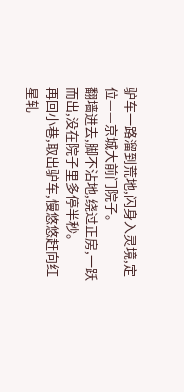驴车一路溜到荒地,闪身入灵境,定位——京城大前门院子。
翻墙进去,脚不沾地,绕过正房,一跃而出,没在院子里多停半秒。
再回小巷,取出驴车,慢悠悠赶向红星轧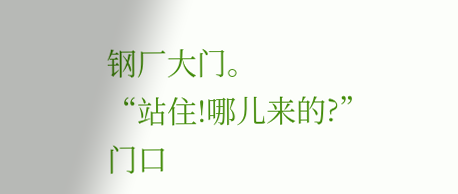钢厂大门。
“站住!哪儿来的?”
门口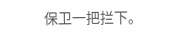保卫一把拦下。